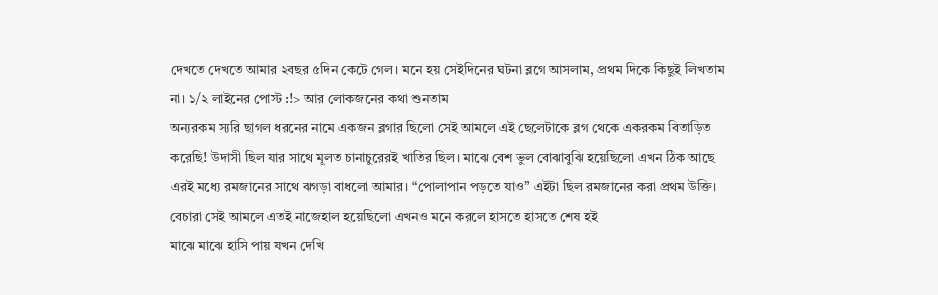দেখতে দেখতে আমার ২বছর ৫দিন কেটে গেল। মনে হয় সেইদিনের ঘটনা ব্লগে আসলাম, প্রথম দিকে কিছুই লিখতাম না। ১/২ লাইনের পোস্ট :!> আর লোকজনের কথা শুনতাম
অন্যরকম স্যরি ছাগল ধরনের নামে একজন ব্লগার ছিলো সেই আমলে এই ছেলেটাকে ব্লগ থেকে একরকম বিতাড়িত করেছি! উদাসী ছিল যার সাথে মূলত চানাচুরেরই খাতির ছিল। মাঝে বেশ ভুল বোঝাবুঝি হয়েছিলো এখন ঠিক আছে
এরই মধ্যে রমজানের সাথে ঝগড়া বাধলো আমার। “পোলাপান পড়তে যাও” এইটা ছিল রমজানের করা প্রথম উক্তি। বেচারা সেই আমলে এতই নাজেহাল হয়েছিলো এখনও মনে করলে হাসতে হাসতে শেষ হই
মাঝে মাঝে হাসি পায় যখন দেখি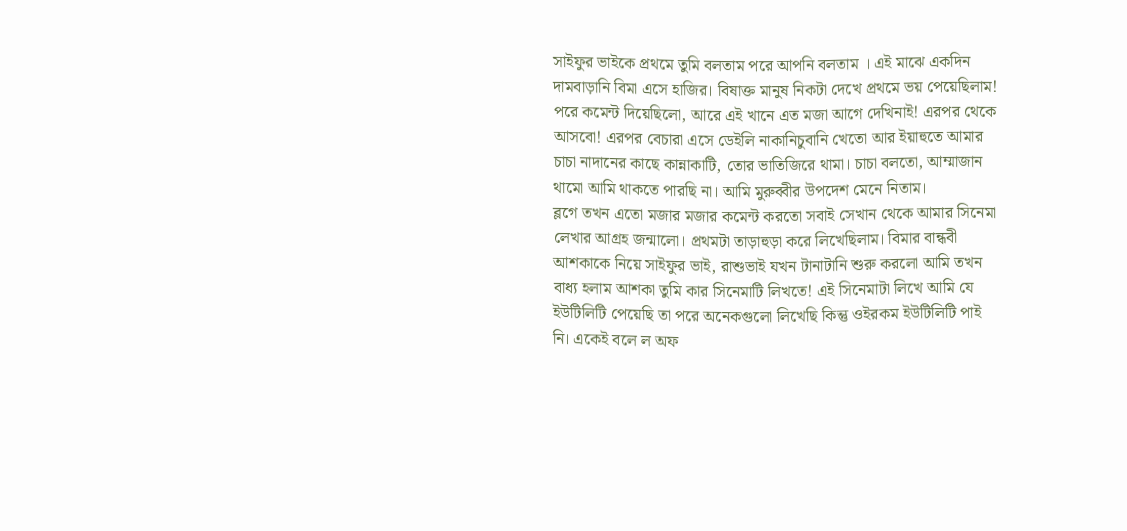সাইফুর ভাইকে প্রথমে তুমি বলতাম পরে আপনি বলতাম । এই মাঝে একদিন দামবাড়ানি বিমা এসে হাজির। বিষাক্ত মানুষ নিকটা দেখে প্রথমে ভয় পেয়েছিলাম! পরে কমেন্ট দিয়েছিলো, আরে এই খানে এত মজা আগে দেখিনাই! এরপর থেকে আসবো! এরপর বেচারা এসে ডেইলি নাকানিচুবানি খেতো আর ইয়াহুতে আমার চাচা নাদানের কাছে কান্নাকাটি, তোর ভাতিজিরে থামা। চাচা বলতো, আম্মাজান থামো আমি থাকতে পারছি না। আমি মুরুব্বীর উপদেশ মেনে নিতাম।
ব্লগে তখন এতো মজার মজার কমেন্ট করতো সবাই সেখান থেকে আমার সিনেমা লেখার আগ্রহ জন্মালো। প্রথমটা তাড়াহুড়া করে লিখেছিলাম। বিমার বান্ধবী আশকাকে নিয়ে সাইফুর ভাই, রাশুভাই যখন টানাটানি শুরু করলো আমি তখন বাধ্য হলাম আশকা তুমি কার সিনেমাটি লিখতে! এই সিনেমাটা লিখে আমি যে ইউটিলিটি পেয়েছি তা পরে অনেকগুলো লিখেছি কিন্তু ওইরকম ইউটিলিটি পাই নি। একেই বলে ল অফ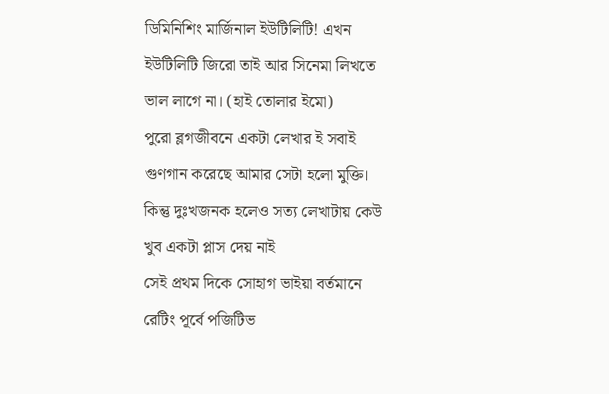ডিমিনিশিং মার্জিনাল ইউটিলিটি! এখন ইউটিলিটি জিরো তাই আর সিনেমা লিখতে ভাল লাগে না। (হাই তোলার ইমো)
পুরো ব্লগজীবনে একটা লেখার ই সবাই গুণগান করেছে আমার সেটা হলো মুক্তি। কিন্তু দুঃখজনক হলেও সত্য লেখাটায় কেউ খুব একটা প্লাস দেয় নাই
সেই প্রথম দিকে সোহাগ ভাইয়া বর্তমানে রেটিং পূর্বে পজিটিভ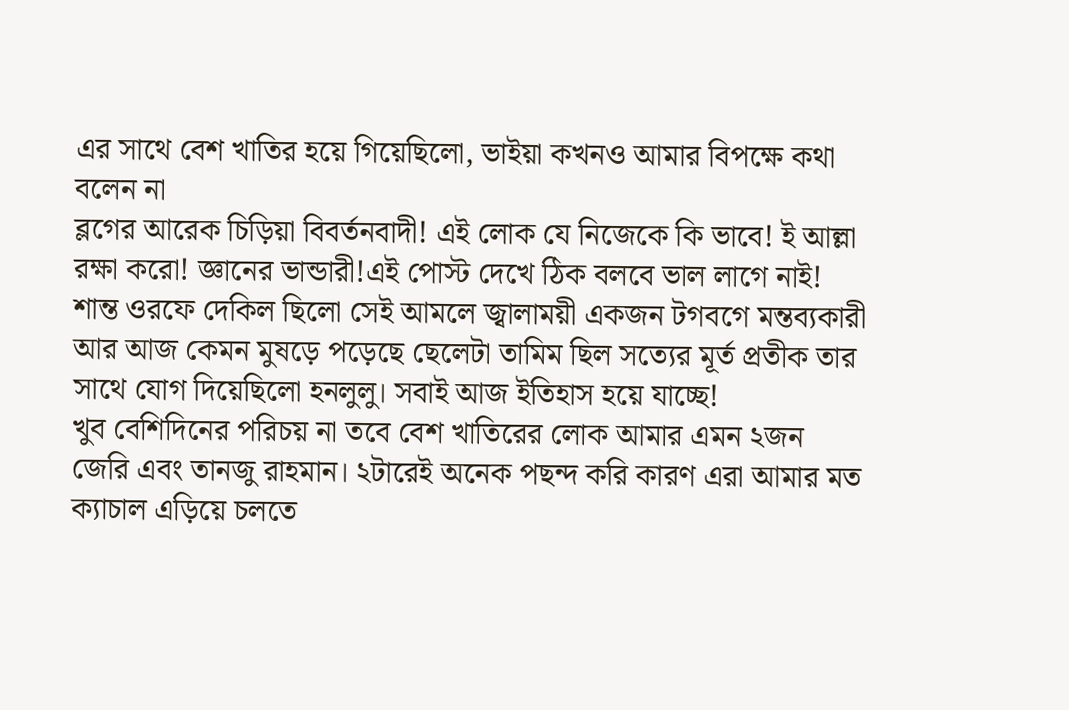এর সাথে বেশ খাতির হয়ে গিয়েছিলো, ভাইয়া কখনও আমার বিপক্ষে কথা বলেন না
ব্লগের আরেক চিড়িয়া বিবর্তনবাদী! এই লোক যে নিজেকে কি ভাবে! ই আল্লা রক্ষা করো! জ্ঞানের ভান্ডারী!এই পোস্ট দেখে ঠিক বলবে ভাল লাগে নাই! শান্ত ওরফে দেকিল ছিলো সেই আমলে জ্বালাময়ী একজন টগবগে মন্তব্যকারী আর আজ কেমন মুষড়ে পড়েছে ছেলেটা তামিম ছিল সত্যের মূর্ত প্রতীক তার সাথে যোগ দিয়েছিলো হনলুলু। সবাই আজ ইতিহাস হয়ে যাচ্ছে!
খুব বেশিদিনের পরিচয় না তবে বেশ খাতিরের লোক আমার এমন ২জন জেরি এবং তানজু রাহমান। ২টারেই অনেক পছন্দ করি কারণ এরা আমার মত ক্যাচাল এড়িয়ে চলতে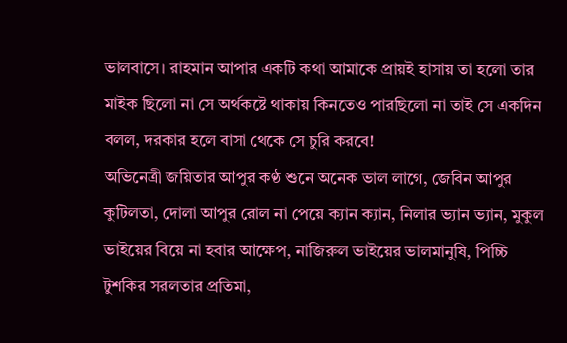ভালবাসে। রাহমান আপার একটি কথা আমাকে প্রায়ই হাসায় তা হলো তার মাইক ছিলো না সে অর্থকষ্টে থাকায় কিনতেও পারছিলো না তাই সে একদিন বলল, দরকার হলে বাসা থেকে সে চুরি করবে!
অভিনেত্রী জয়িতার আপুর কণ্ঠ শুনে অনেক ভাল লাগে, জেবিন আপুর কুটিলতা, দোলা আপুর রোল না পেয়ে ক্যান ক্যান, নিলার ভ্যান ভ্যান, মুকুল ভাইয়ের বিয়ে না হবার আক্ষেপ, নাজিরুল ভাইয়ের ভালমানুষি, পিচ্চি টুশকির সরলতার প্রতিমা,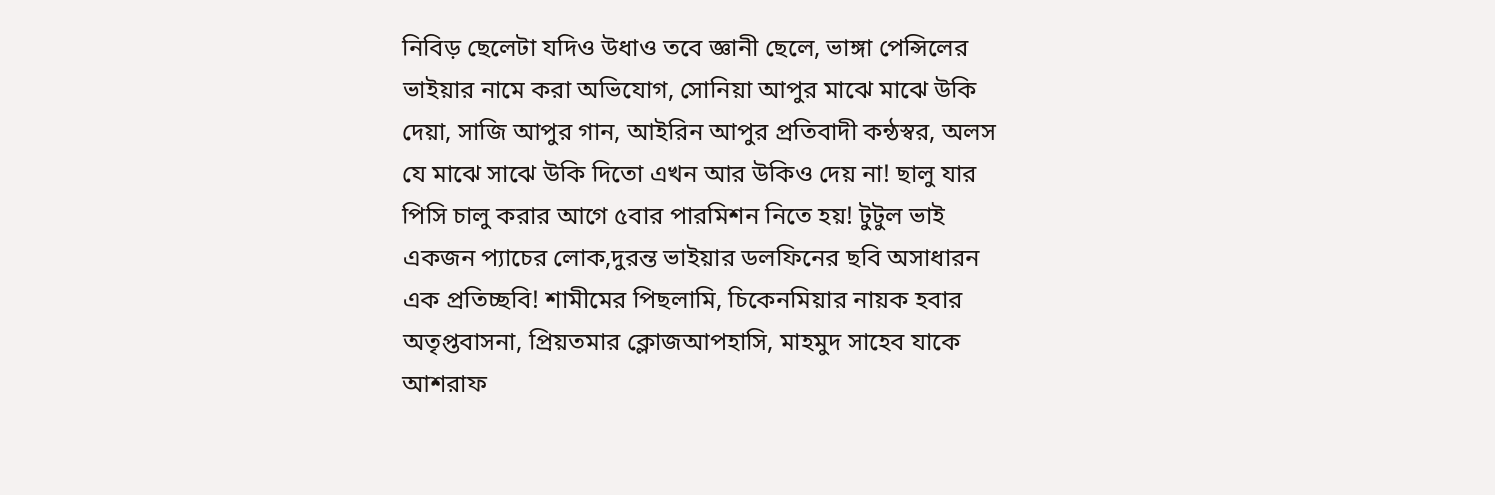নিবিড় ছেলেটা যদিও উধাও তবে জ্ঞানী ছেলে, ভাঙ্গা পেন্সিলের ভাইয়ার নামে করা অভিযোগ, সোনিয়া আপুর মাঝে মাঝে উকি দেয়া, সাজি আপুর গান, আইরিন আপুর প্রতিবাদী কন্ঠস্বর, অলস যে মাঝে সাঝে উকি দিতো এখন আর উকিও দেয় না! ছালু যার পিসি চালু করার আগে ৫বার পারমিশন নিতে হয়! টুটুল ভাই একজন প্যাচের লোক,দুরন্ত ভাইয়ার ডলফিনের ছবি অসাধারন এক প্রতিচ্ছবি! শামীমের পিছলামি, চিকেনমিয়ার নায়ক হবার অতৃপ্তবাসনা, প্রিয়তমার ক্লোজআপহাসি, মাহমুদ সাহেব যাকে আশরাফ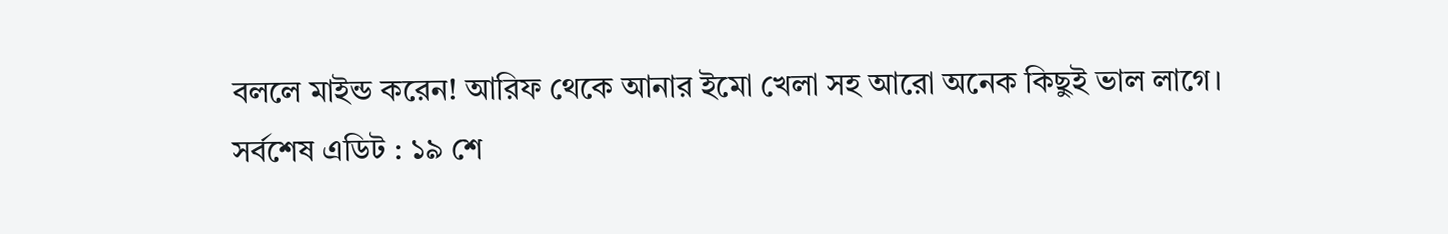বললে মাইন্ড করেন! আরিফ থেকে আনার ইমো খেলা সহ আরো অনেক কিছুই ভাল লাগে।
সর্বশেষ এডিট : ১৯ শে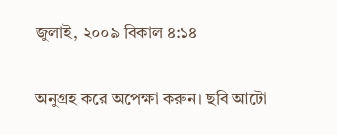জুলাই, ২০০৯ বিকাল ৪:১৪

অনুগ্রহ করে অপেক্ষা করুন। ছবি আটো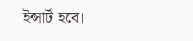ইন্সার্ট হবে।